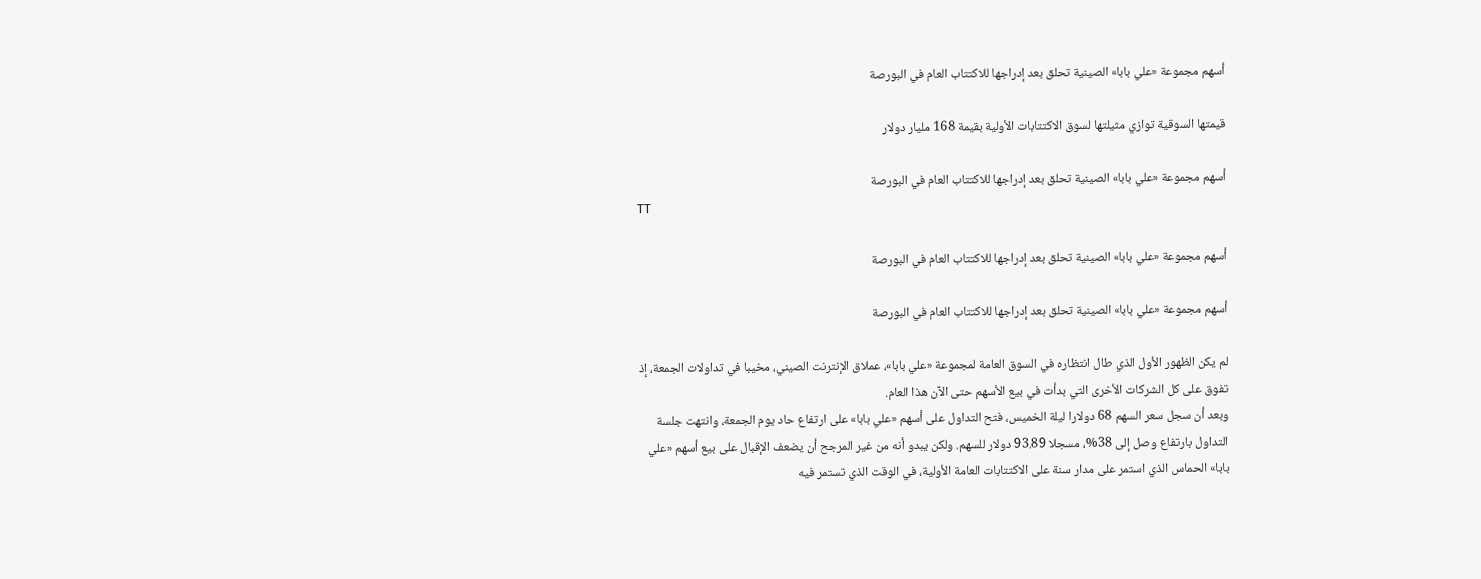أسهم مجموعة «علي بابا» الصينية تحلق بعد إدراجها للاكتتاب العام في البورصة

قيمتها السوقية توازي مثيلتها لسوق الاكتتابات الأولية بقيمة 168 مليار دولار

أسهم مجموعة «علي بابا» الصينية تحلق بعد إدراجها للاكتتاب العام في البورصة
TT

أسهم مجموعة «علي بابا» الصينية تحلق بعد إدراجها للاكتتاب العام في البورصة

أسهم مجموعة «علي بابا» الصينية تحلق بعد إدراجها للاكتتاب العام في البورصة

لم يكن الظهور الأول الذي طال انتظاره في السوق العامة لمجموعة «علي بابا»، عملاق الإنترنت الصيني، مخيبا في تداولات الجمعة، إذ تفوق على كل الشركات الأخرى التي بدأت في بيع الأسهم حتى الآن هذا العام.
وبعد أن سجل سعر السهم 68 دولارا ليلة الخميس، فتح التداول على أسهم «علي بابا» على ارتفاع حاد يوم الجمعة، وانتهت جلسة التداول بارتفاع وصل إلى 38%، مسجلا 93.89 دولار للسهم. ولكن يبدو أنه من غير المرجح أن يضعف الإقبال على بيع أسهم «علي بابا» الحماس الذي استمر على مدار سنة على الاكتتابات العامة الأولية، في الوقت الذي تستمر فيه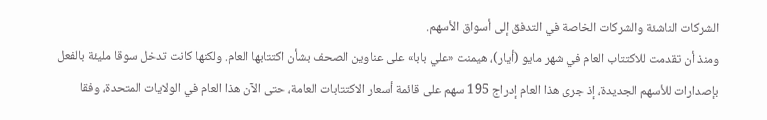الشركات الناشئة والشركات الخاصة في التدفق إلى أسواق الأسهم.
ومنذ أن تقدمت للاكتتاب العام في شهر مايو (أيار)، هيمنت «علي بابا» على عناوين الصحف بشأن اكتتابها العام. ولكنها كانت تدخل سوقا مليئة بالفعل بإصدارات للأسهم الجديدة، إذ جرى هذا العام إدراج 195 سهم على قائمة أسعار الاكتتابات العامة، حتى الآن هذا العام في الولايات المتحدة، وفقا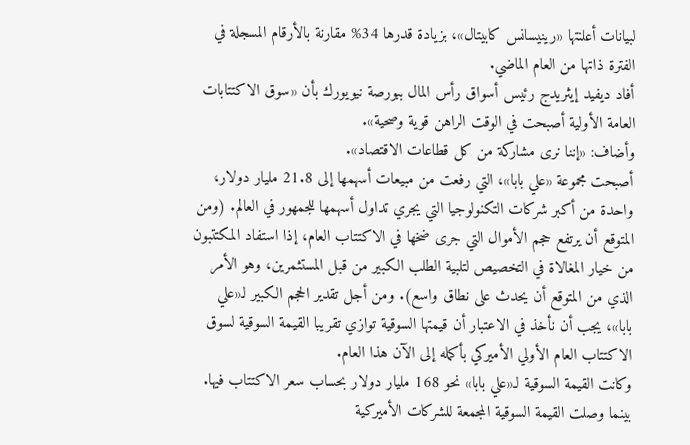لبيانات أعلنتها «رينيسانس كابيتال»، بزيادة قدرها 34% مقارنة بالأرقام المسجلة في الفترة ذاتها من العام الماضي.
أفاد ديفيد إيثريدج رئيس أسواق رأس المال ببورصة نيويورك بأن «سوق الاكتتابات العامة الأولية أصبحت في الوقت الراهن قوية وصحية».
وأضاف: «إننا نرى مشاركة من كل قطاعات الاقتصاد».
أصبحت مجموعة «علي بابا»، التي رفعت من مبيعات أسهمها إلى 21.8 مليار دولار، واحدة من أكبر شركات التكنولوجيا التي يجري تداول أسهمها للجمهور في العالم. (ومن المتوقع أن يرتفع حجم الأموال التي جرى ضخها في الاكتتاب العام، إذا استفاد المكتتبون من خيار المغالاة في التخصيص لتلبية الطلب الكبير من قبل المستثمرين، وهو الأمر الذي من المتوقع أن يحدث على نطاق واسع). ومن أجل تقدير الحجم الكبير لـ«علي بابا»، يجب أن نأخذ في الاعتبار أن قيمتها السوقية توازي تقريبا القيمة السوقية لسوق الاكتتاب العام الأولي الأميركي بأكمله إلى الآن هذا العام.
وكانت القيمة السوقية لـ«علي بابا» نحو 168 مليار دولار بحساب سعر الاكتتاب فيها. بينما وصلت القيمة السوقية المجمعة للشركات الأميركية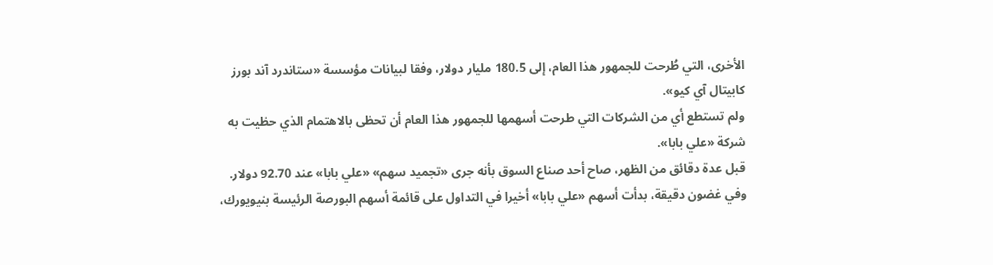الأخرى، التي طُرحت للجمهور هذا العام، إلى 180.5 مليار دولار، وفقا لبيانات مؤسسة «ستاندرد آند بورز كابيتال آي كيو».
ولم تستطع أي من الشركات التي طرحت أسهمها للجمهور هذا العام أن تحظى بالاهتمام الذي حظيت به شركة «علي بابا».
قبل عدة دقائق من الظهر، صاح أحد صناع السوق بأنه جرى «تجميد سهم» «علي بابا» عند 92.70 دولار.
وفي غضون دقيقة، بدأت أسهم «علي بابا» أخيرا في التداول على قائمة أسهم البورصة الرئيسة بنيويورك،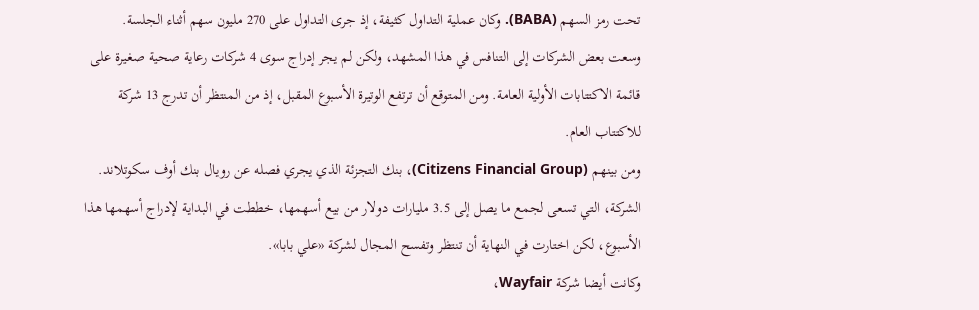تحت رمز السهم (BABA). وكان عملية التداول كثيفة، إذ جرى التداول على 270 مليون سهم أثناء الجلسة.
وسعت بعض الشركات إلى التنافس في هذا المشهد، ولكن لم يجر إدراج سوى 4 شركات رعاية صحية صغيرة على قائمة الاكتتابات الأولية العامة. ومن المتوقع أن ترتفع الوتيرة الأسبوع المقبل، إذ من المنتظر أن تدرج 13 شركة للاكتتاب العام.
ومن بينهم (Citizens Financial Group)، بنك التجزئة الذي يجري فصله عن رويال بنك أوف سكوتلاند. الشركة، التي تسعى لجمع ما يصل إلى 3.5 مليارات دولار من بيع أسهمها، خططت في البداية لإدراج أسهمها هذا الأسبوع، لكن اختارت في النهاية أن تنتظر وتفسح المجال لشركة «علي بابا».
وكانت أيضا شركة Wayfair،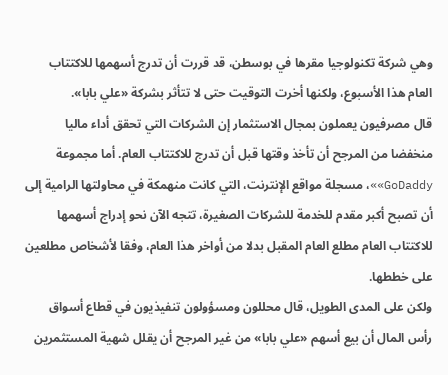وهي شركة تكنولوجيا مقرها في بوسطن، قد قررت أن تدرج أسهمها للاكتتاب العام هذا الأسبوع، ولكنها أخرت التوقيت حتى لا تتأثر بشركة «علي بابا».
قال مصرفيون يعملون بمجال الاستثمار إن الشركات التي تحقق أداء ماليا منخفضا من المرجح أن تأخذ وقتها قبل أن تدرج للاكتتاب العام. أما مجموعة GoDaddy»»، مسجلة مواقع الإنترنت، التي كانت منهمكة في محاولتها الرامية إلى أن تصبح أكبر مقدم للخدمة للشركات الصغيرة، تتجه الآن نحو إدراج أسهمها للاكتتاب العام مطلع العام المقبل بدلا من أواخر هذا العام، وفقا لأشخاص مطلعين على خططها.
ولكن على المدى الطويل، قال محللون ومسؤولون تنفيذيون في قطاع أسواق رأس المال أن بيع أسهم «علي بابا» من غير المرجح أن يقلل شهية المستثمرين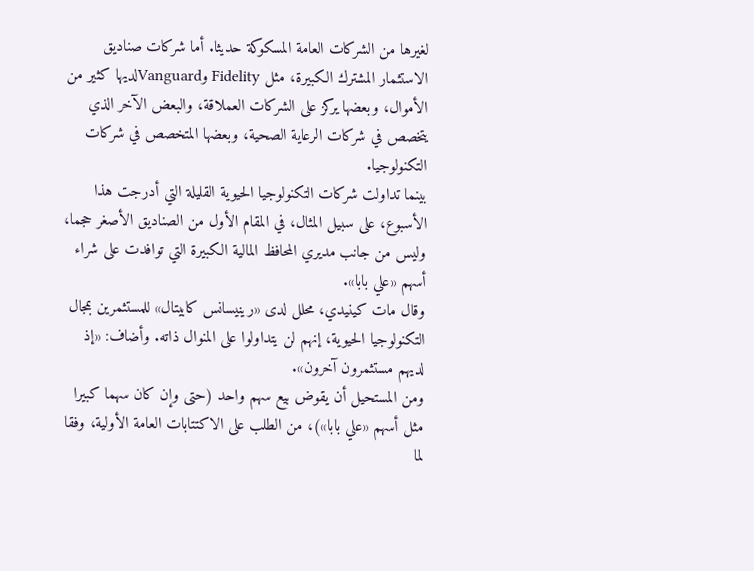لغيرها من الشركات العامة المسكوكة حديثا. أما شركات صناديق الاستثمار المشترك الكبيرة، مثل Fidelity وVanguardلديها كثير من الأموال، وبعضها يركز على الشركات العملاقة، والبعض الآخر الذي يتخصص في شركات الرعاية الصحية، وبعضها المتخصص في شركات التكنولوجيا.
بينما تداولت شركات التكنولوجيا الحيوية القليلة التي أدرجت هذا الأسبوع، على سبيل المثال، في المقام الأول من الصناديق الأصغر حجما، وليس من جانب مديري المحافظ المالية الكبيرة التي توافدت على شراء أسهم «علي بابا».
وقال مات كينيدي، محلل لدى «رينيسانس كابيتال» للمستثمرين بمجال التكنولوجيا الحيوية، إنهم لن يتداولوا على المنوال ذاته. وأضاف: «إذ لديهم مستثمرون آخرون».
ومن المستحيل أن يقوض بيع سهم واحد (حتى وإن كان سهما كبيرا مثل أسهم «علي بابا»)، من الطلب على الاكتتابات العامة الأولية، وفقا لما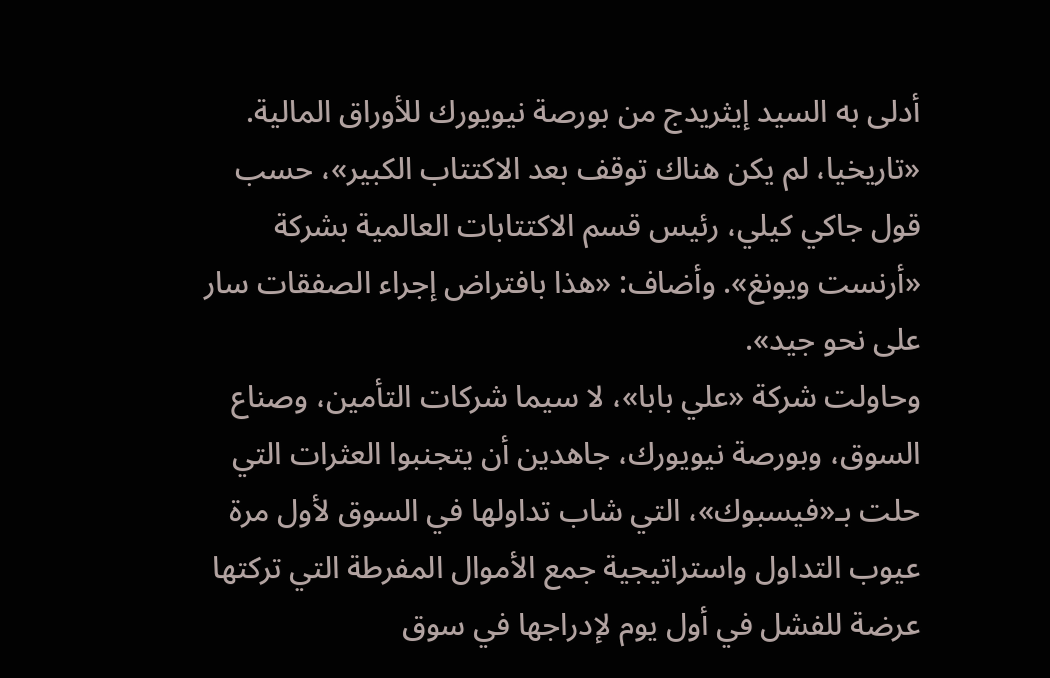أدلى به السيد إيثريدج من بورصة نيويورك للأوراق المالية. «تاريخيا، لم يكن هناك توقف بعد الاكتتاب الكبير»، حسب قول جاكي كيلي، رئيس قسم الاكتتابات العالمية بشركة «أرنست ويونغ». وأضاف: «هذا بافتراض إجراء الصفقات سار على نحو جيد».
وحاولت شركة «علي بابا»، لا سيما شركات التأمين، وصناع السوق، وبورصة نيويورك، جاهدين أن يتجنبوا العثرات التي حلت بـ«فيسبوك»، التي شاب تداولها في السوق لأول مرة عيوب التداول واستراتيجية جمع الأموال المفرطة التي تركتها عرضة للفشل في أول يوم لإدراجها في سوق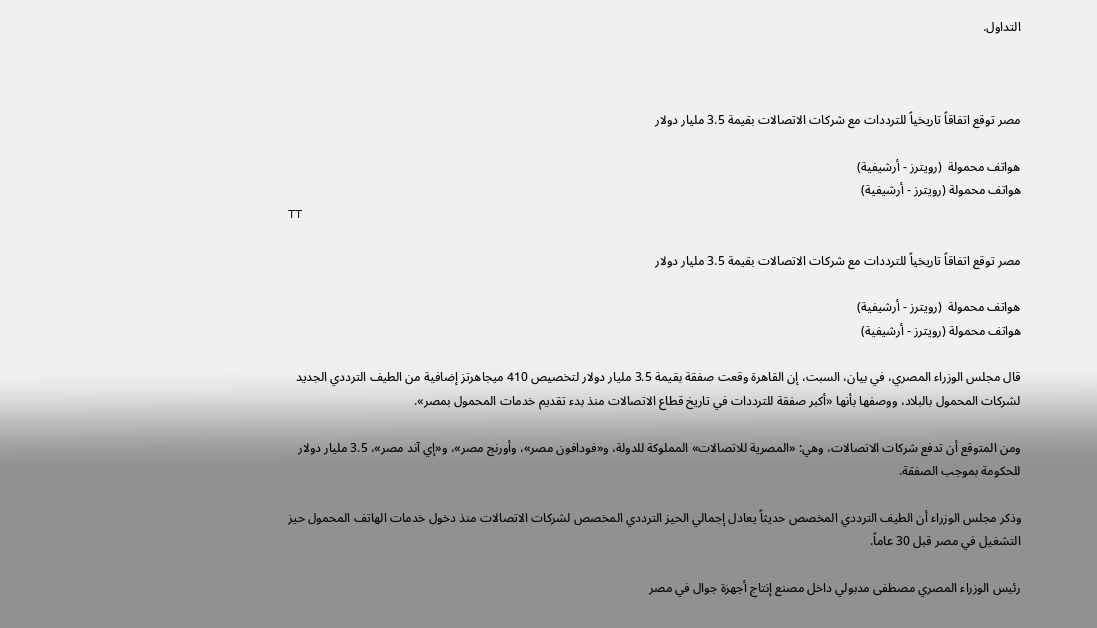التداول.



مصر توقع اتفاقاً تاريخياً للترددات مع شركات الاتصالات بقيمة 3.5 مليار دولار

هواتف محمولة  (رويترز - أرشيفية)
هواتف محمولة (رويترز - أرشيفية)
TT

مصر توقع اتفاقاً تاريخياً للترددات مع شركات الاتصالات بقيمة 3.5 مليار دولار

هواتف محمولة  (رويترز - أرشيفية)
هواتف محمولة (رويترز - أرشيفية)

قال مجلس الوزراء المصري، في بيان، السبت، إن القاهرة وقعت صفقة بقيمة 3.5 مليار دولار لتخصيص 410 ميجاهرتز إضافية من الطيف الترددي الجديد لشركات المحمول بالبلاد، ووصفها بأنها «أكبر صفقة للترددات في تاريخ قطاع الاتصالات منذ بدء تقديم خدمات المحمول بمصر».

ومن المتوقع أن تدفع شركات الاتصالات، وهي: «المصرية للاتصالات» المملوكة للدولة، و«فودافون مصر»، وأورنج مصر»، و«إي آند مصر»، 3.5 مليار دولار للحكومة بموجب الصفقة.

وذكر مجلس الوزراء أن الطيف الترددي المخصص حديثاً يعادل إجمالي الحيز الترددي المخصص لشركات الاتصالات منذ دخول خدمات الهاتف المحمول حيز التشغيل في مصر قبل 30 عاماً.

رئيس الوزراء المصري مصطفى مدبولي داخل مصنع إنتاج أجهزة جوال في مصر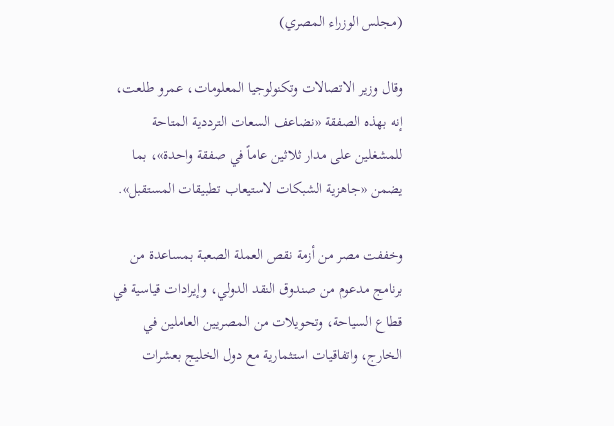(مجلس الوزراء المصري)

وقال وزير الاتصالات وتكنولوجيا المعلومات، عمرو طلعت، إنه بهذه الصفقة «نضاعف السعات الترددية المتاحة للمشغلين على مدار ثلاثين عاماً في صفقة واحدة»، بما يضمن «جاهزية الشبكات لاستيعاب تطبيقات المستقبل».

وخففت مصر من أزمة نقص العملة الصعبة بمساعدة من برنامج مدعوم من صندوق النقد الدولي، وإيرادات قياسية في قطاع السياحة، وتحويلات من المصريين العاملين في الخارج، واتفاقيات استثمارية مع دول الخليج بعشرات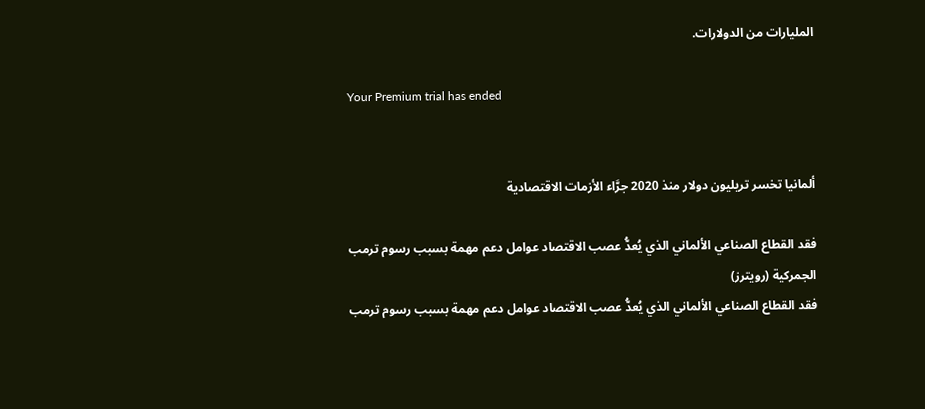المليارات من الدولارات.

Your Premium trial has ended


ألمانيا تخسر تريليون دولار منذ 2020 جرَّاء الأزمات الاقتصادية

فقد القطاع الصناعي الألماني الذي يُعدُّ عصب الاقتصاد عوامل دعم مهمة بسبب رسوم ترمب الجمركية (رويترز)
فقد القطاع الصناعي الألماني الذي يُعدُّ عصب الاقتصاد عوامل دعم مهمة بسبب رسوم ترمب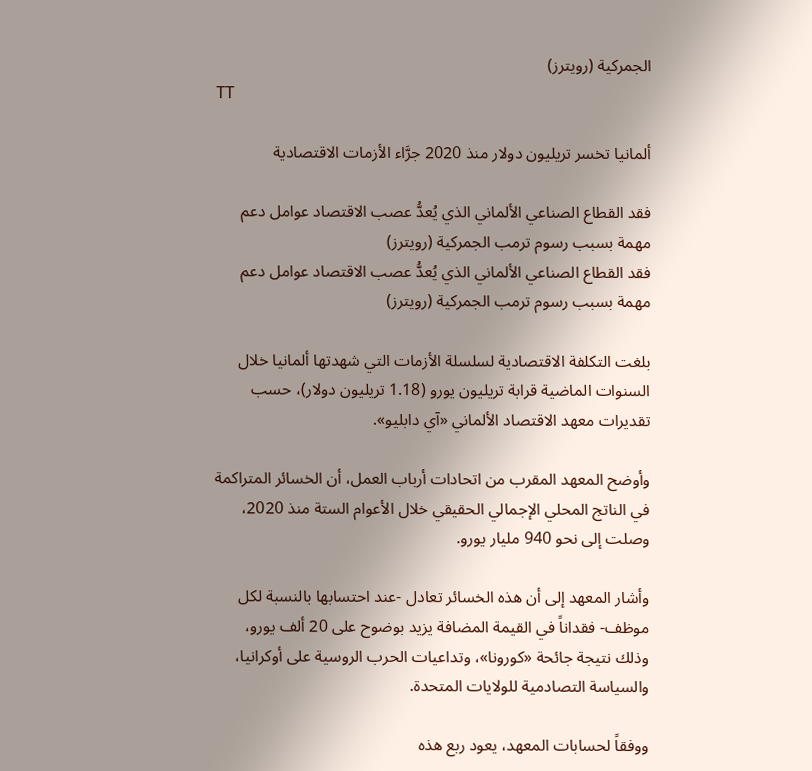الجمركية (رويترز)
TT

ألمانيا تخسر تريليون دولار منذ 2020 جرَّاء الأزمات الاقتصادية

فقد القطاع الصناعي الألماني الذي يُعدُّ عصب الاقتصاد عوامل دعم مهمة بسبب رسوم ترمب الجمركية (رويترز)
فقد القطاع الصناعي الألماني الذي يُعدُّ عصب الاقتصاد عوامل دعم مهمة بسبب رسوم ترمب الجمركية (رويترز)

بلغت التكلفة الاقتصادية لسلسلة الأزمات التي شهدتها ألمانيا خلال السنوات الماضية قرابة تريليون يورو (1.18 تريليون دولار)، حسب تقديرات معهد الاقتصاد الألماني «آي دابليو».

وأوضح المعهد المقرب من اتحادات أرباب العمل، أن الخسائر المتراكمة في الناتج المحلي الإجمالي الحقيقي خلال الأعوام الستة منذ 2020، وصلت إلى نحو 940 مليار يورو.

وأشار المعهد إلى أن هذه الخسائر تعادل -عند احتسابها بالنسبة لكل موظف- فقداناً في القيمة المضافة يزيد بوضوح على 20 ألف يورو، وذلك نتيجة جائحة «كورونا»، وتداعيات الحرب الروسية على أوكرانيا، والسياسة التصادمية للولايات المتحدة.

ووفقاً لحسابات المعهد، يعود ربع هذه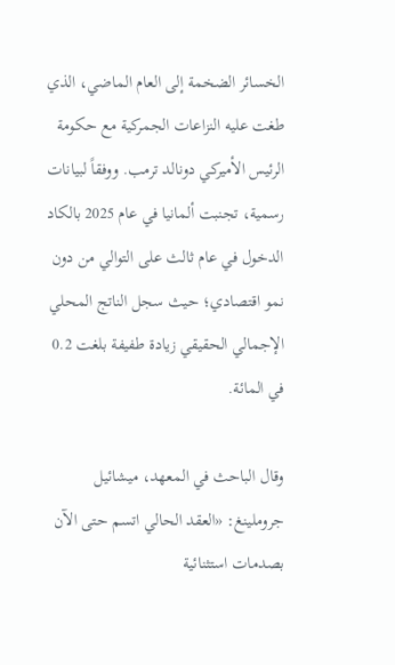الخسائر الضخمة إلى العام الماضي، الذي طغت عليه النزاعات الجمركية مع حكومة الرئيس الأميركي دونالد ترمب. ووفقاً لبيانات رسمية، تجنبت ألمانيا في عام 2025 بالكاد الدخول في عام ثالث على التوالي من دون نمو اقتصادي؛ حيث سجل الناتج المحلي الإجمالي الحقيقي زيادة طفيفة بلغت 0.2 في المائة.

وقال الباحث في المعهد، ميشائيل جروملينغ: «العقد الحالي اتسم حتى الآن بصدمات استثنائية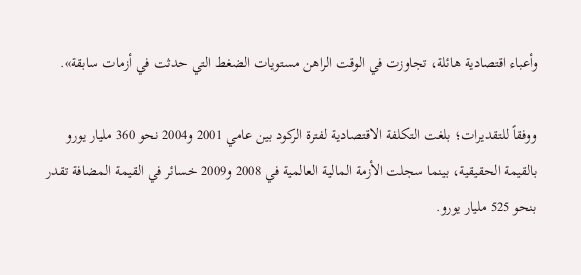وأعباء اقتصادية هائلة، تجاوزت في الوقت الراهن مستويات الضغط التي حدثت في أزمات سابقة».

ووفقاً للتقديرات؛ بلغت التكلفة الاقتصادية لفترة الركود بين عامي 2001 و2004 نحو 360 مليار يورو بالقيمة الحقيقية، بينما سجلت الأزمة المالية العالمية في 2008 و2009 خسائر في القيمة المضافة تقدر بنحو 525 مليار يورو.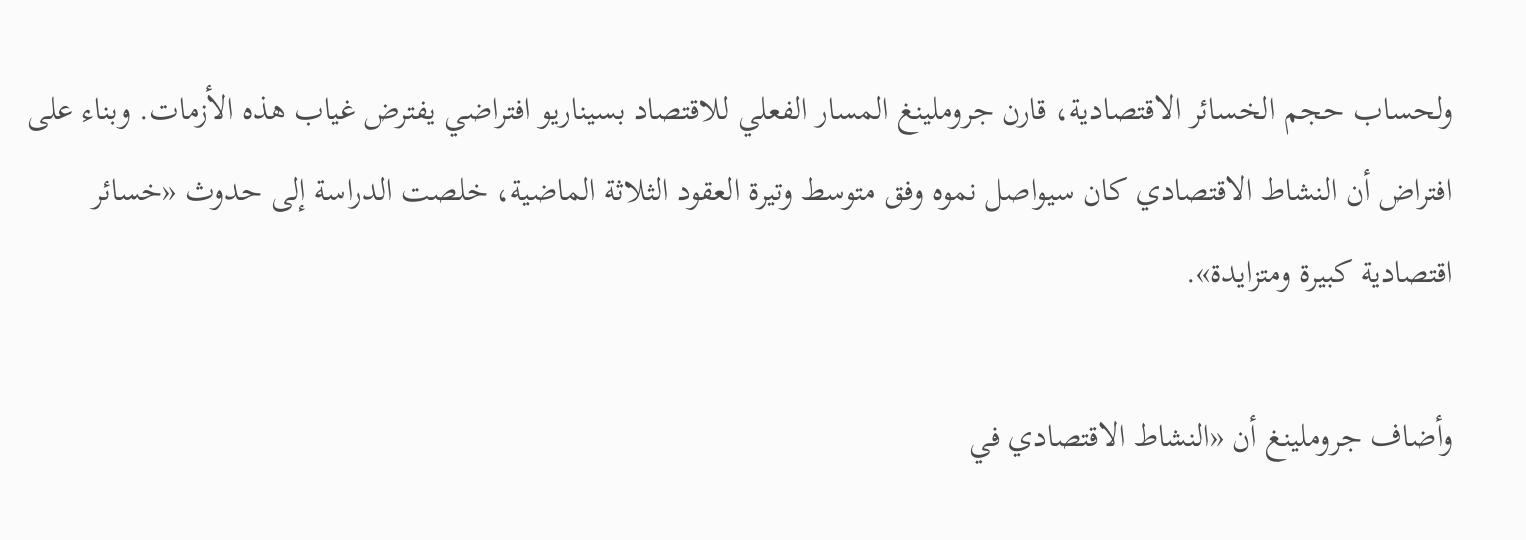ولحساب حجم الخسائر الاقتصادية، قارن جروملينغ المسار الفعلي للاقتصاد بسيناريو افتراضي يفترض غياب هذه الأزمات. وبناء على افتراض أن النشاط الاقتصادي كان سيواصل نموه وفق متوسط وتيرة العقود الثلاثة الماضية، خلصت الدراسة إلى حدوث «خسائر اقتصادية كبيرة ومتزايدة».

وأضاف جروملينغ أن «النشاط الاقتصادي في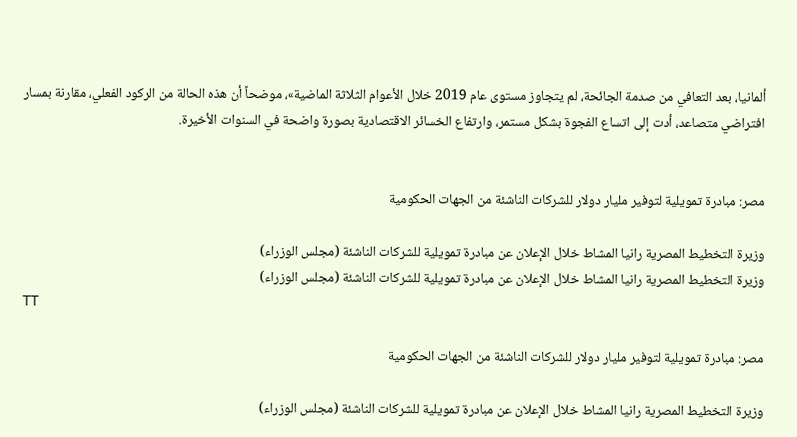ألمانيا، بعد التعافي من صدمة الجائحة، لم يتجاوز مستوى عام 2019 خلال الأعوام الثلاثة الماضية»، موضحاً أن هذه الحالة من الركود الفعلي، مقارنة بمسار افتراضي متصاعد، أدت إلى اتساع الفجوة بشكل مستمر، وارتفاع الخسائر الاقتصادية بصورة واضحة في السنوات الأخيرة.


مصر: مبادرة تمويلية لتوفير مليار دولار للشركات الناشئة من الجهات الحكومية

وزيرة التخطيط المصرية رانيا المشاط خلال الإعلان عن مبادرة تمويلية للشركات الناشئة (مجلس الوزراء)
وزيرة التخطيط المصرية رانيا المشاط خلال الإعلان عن مبادرة تمويلية للشركات الناشئة (مجلس الوزراء)
TT

مصر: مبادرة تمويلية لتوفير مليار دولار للشركات الناشئة من الجهات الحكومية

وزيرة التخطيط المصرية رانيا المشاط خلال الإعلان عن مبادرة تمويلية للشركات الناشئة (مجلس الوزراء)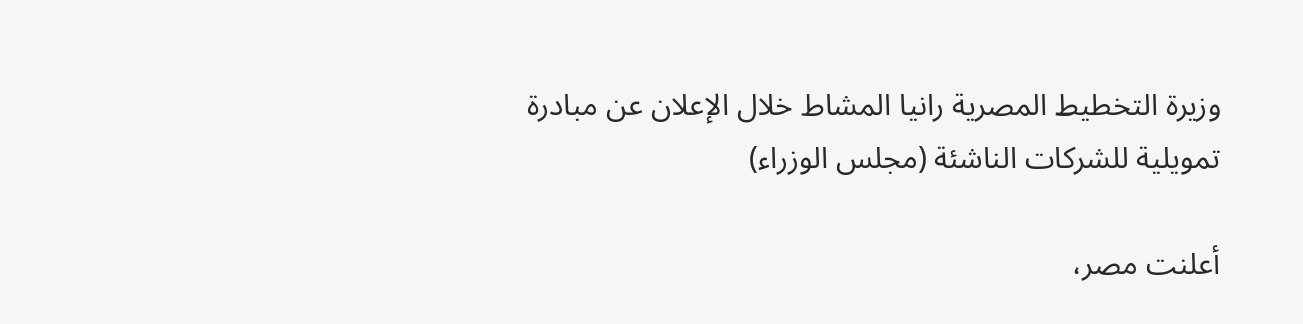وزيرة التخطيط المصرية رانيا المشاط خلال الإعلان عن مبادرة تمويلية للشركات الناشئة (مجلس الوزراء)

أعلنت مصر،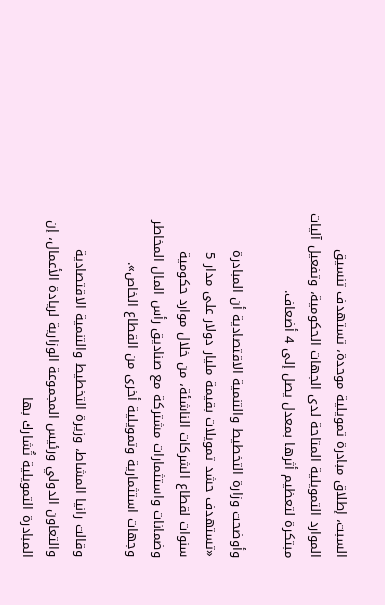السبت، إطلاق مبادرة تمويلية موحدة، تستهدف تنسيق الموارد التمويلية المتاحة لدى الجهات الحكومية، وتفعيل آليات مبتكرة لتعظيم أثرها بمعدل يصل إلى 4 أضعاف.

وأوضحت وزارة التخطيط والتنمية الاقتصادية أن المبادرة «تستهدف حشد تمويلات بقيمة مليار دولار على مدار 5 سنوات لقطاع الشركات الناشئة، من خلال موارد حكومية وضمانات واستثمارات مشتركة مع صناديق رأس المال المخاطر وجهات استثمارية وتمويلية أخرى من القطاع الخاص».

وقالت رانيا المشاط، وزيرة التخطيط والتنمية الاقتصادية والتعاون الدولي ورئيس المجموعة الوزارية لريادة الأعمال، إن المبادرة التمويلية تُشارك بها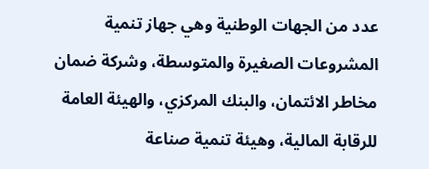عدد من الجهات الوطنية وهي جهاز تنمية المشروعات الصغيرة والمتوسطة، وشركة ضمان مخاطر الائتمان، والبنك المركزي، والهيئة العامة للرقابة المالية، وهيئة تنمية صناعة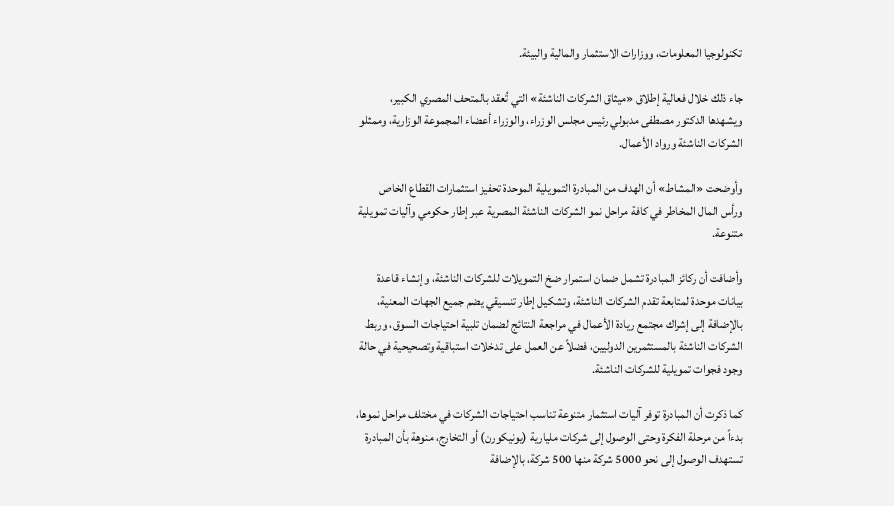تكنولوجيا المعلومات، ووزارات الاستثمار والمالية والبيئة.

جاء ذلك خلال فعالية إطلاق «ميثاق الشركات الناشئة» التي تُعقد بالمتحف المصري الكبير، ويشهدها الدكتور مصطفى مدبولي رئيس مجلس الوزراء، والوزراء أعضاء المجموعة الوزارية، وممثلو الشركات الناشئة ورواد الأعمال.

وأوضحت «المشاط» أن الهدف من المبادرة التمويلية الموحدة تحفيز استثمارات القطاع الخاص ورأس المال المخاطر في كافة مراحل نمو الشركات الناشئة المصرية عبر إطار حكومي وآليات تمويلية متنوعة.

وأضافت أن ركائز المبادرة تشمل ضمان استمرار ضخ التمويلات للشركات الناشئة، وإنشاء قاعدة بيانات موحدة لمتابعة تقدم الشركات الناشئة، وتشكيل إطار تنسيقي يضم جميع الجهات المعنية، بالإضافة إلى إشراك مجتمع ريادة الأعمال في مراجعة النتائج لضمان تلبية احتياجات السوق، وربط الشركات الناشئة بالمستثمرين الدوليين، فضلاً عن العمل على تدخلات استباقية وتصحيحية في حالة وجود فجوات تمويلية للشركات الناشئة.

كما ذكرت أن المبادرة توفر آليات استثمار متنوعة تناسب احتياجات الشركات في مختلف مراحل نموها، بدءاً من مرحلة الفكرة وحتى الوصول إلى شركات مليارية (يونيكورن) أو التخارج، منوهة بأن المبادرة تستهدف الوصول إلى نحو 5000 شركة منها 500 شركة، بالإضافة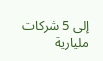إلى 5 شركات مليارية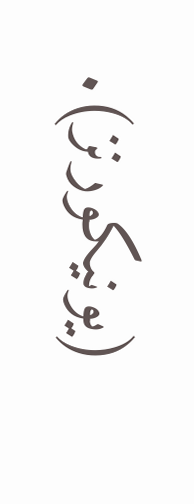(يونيكورنز).